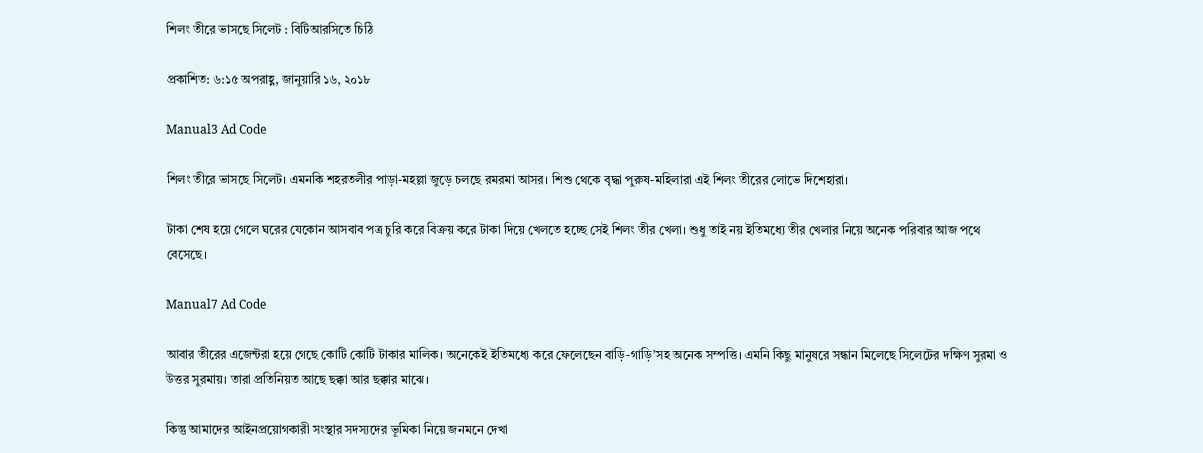শিলং তীরে ভাসছে সিলেট : বিটিআরসিতে চিঠি

প্রকাশিত: ৬:১৫ অপরাহ্ণ, জানুয়ারি ১৬, ২০১৮

Manual3 Ad Code

শিলং তীরে ভাসছে সিলেট। এমনকি শহরতলীর পাড়া-মহল্লা জুড়ে চলছে রমরমা আসর। শিশু থেকে বৃদ্ধা পুরুষ-মহিলারা এই শিলং তীরের লোভে দিশেহারা।

টাকা শেষ হয়ে গেলে ঘরের যেকোন আসবাব পত্র চুরি করে বিক্রয় করে টাকা দিয়ে খেলতে হচ্ছে সেই শিলং তীর খেলা। শুধু তাই নয় ইতিমধ্যে তীর খেলার নিয়ে অনেক পরিবার আজ পথে বেসেছে।

Manual7 Ad Code

আবার তীরের এজেন্টরা হয়ে গেছে কোটি কোটি টাকার মালিক। অনেকেই ইতিমধ্যে করে ফেলেছেন বাড়ি-গাড়ি’সহ অনেক সম্পত্তি। এমনি কিছু মানুষরে সন্ধান মিলেছে সিলেটের দক্ষিণ সুরমা ও উত্তর সুরমায়। তারা প্রতিনিয়ত আছে ছক্কা আর ছক্কার মাঝে।

কিন্তু আমাদের আইনপ্রয়োগকারী সংস্থার সদস্যদের ভূমিকা নিয়ে জনমনে দেখা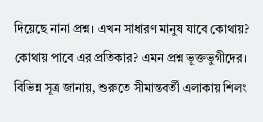দিয়েছে নানা প্রশ্ন। এখন সাধারণ মানুষ যাবে কোথায়? কোথায় পাবে এর প্রতিকার? এমন প্রশ্ন ভূক্তভুগীদের। বিভিন্ন সূত্র জানায়, শুরুতে সীমান্তবর্তী এলাকায় শিলং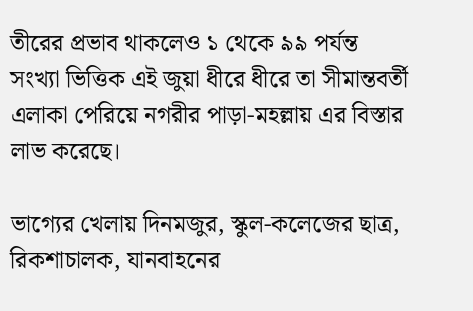তীরের প্রভাব থাকলেও ১ থেকে ৯৯ পর্যন্ত সংখ্যা ভিত্তিক এই জুয়া ধীরে ধীরে তা সীমান্তবর্তী এলাকা পেরিয়ে নগরীর পাড়া-মহল্লায় এর বিস্তার লাভ করেছে।

ভাগ্যের খেলায় দিনমজুর, স্কুল-কলেজের ছাত্র, রিকশাচালক, যানবাহনের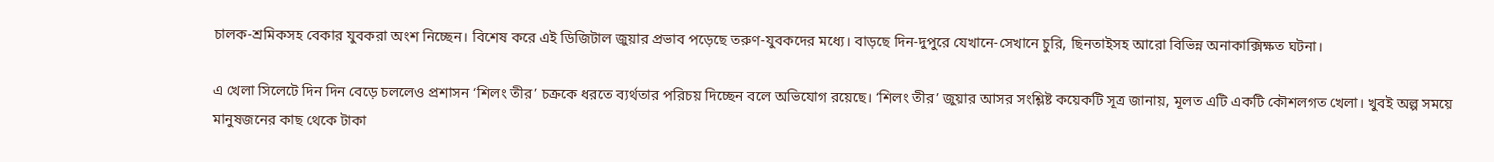চালক-শ্রমিকসহ বেকার যুবকরা অংশ নিচ্ছেন। বিশেষ করে এই ডিজিটাল জুয়ার প্রভাব পড়েছে তরুণ-যুবকদের মধ্যে। বাড়ছে দিন-দুপুরে যেখানে-সেখানে চুরি, ছিনতাইসহ আরো বিভিন্ন অনাকাক্সিক্ষত ঘটনা।

এ খেলা সিলেটে দিন দিন বেড়ে চললেও প্রশাসন ‘শিলং তীর’ চক্রকে ধরতে ব্যর্থতার পরিচয় দিচ্ছেন বলে অভিযোগ রয়েছে। ‘শিলং তীর’ জুয়ার আসর সংশ্লিষ্ট কয়েকটি সূত্র জানায়, মূলত এটি একটি কৌশলগত খেলা। খুবই অল্প সময়ে মানুষজনের কাছ থেকে টাকা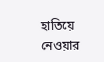হাতিয়ে নেওয়ার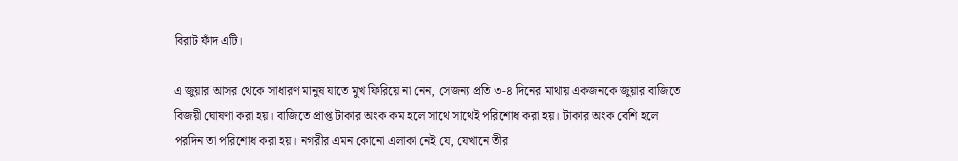বিরাট ফাঁদ এটি।

এ জুয়ার আসর থেকে সাধারণ মানুষ যাতে মুখ ফিরিয়ে না নেন, সেজন্য প্রতি ৩-৪ দিনের মাথায় একজনকে জুয়ার বাজিতে বিজয়ী ঘোষণা করা হয়। বাজিতে প্রাপ্ত টাকার অংক কম হলে সাথে সাথেই পরিশোধ করা হয়। টাকার অংক বেশি হলে পরদিন তা পরিশোধ করা হয়। নগরীর এমন কোনো এলাকা নেই যে, যেখানে তীর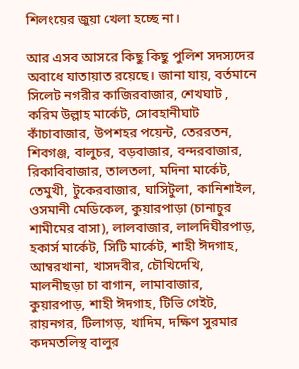শিলংয়ের জুয়া খেলা হচ্ছে না।

আর এসব আসরে কিছু কিছু পুলিশ সদস্যদের অবাধে যাতায়াত রয়েছে। জানা যায়, বর্তমানে সিলেট নগরীর কাজিরবাজার, শেখঘাট , করিম উল্লাহ মার্কেট, সোবহানীঘাট কাঁচাবাজার, উপশহর পয়েন্ট, তেররতন, শিবগঞ্জ, বালুচর, বড়বাজার, বন্দরবাজার, রিকাবিবাজার, তালতলা, মদিনা মার্কেট, তেমুখী, টুকেরবাজার, ঘাসিটুলা, কানিশাইল, ওসমানী মেডিকেল, কুয়ারপাড়া (চানাচুর শামীমের বাসা), লালবাজার, লালদিঘীরপাড়, হকার্স মার্কেট, সিটি মার্কেট, শাহী ঈদগাহ, আম্বরখানা, খাসদবীর, চৌখিদেখি, মালনীছড়া চা বাগান, লামাবাজার, কুয়ারপাড়, শাহী ঈদগাহ, টিভি গেইট, রায়নগর, টিলাগড়, খাদিম, দক্ষিণ সুরমার কদমতলিস্থ বালুর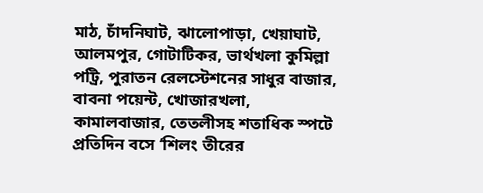মাঠ, চাঁদনিঘাট, ঝালোপাড়া, খেয়াঘাট, আলমপুর, গোটাটিকর, ভার্থখলা কুমিল্লা পট্রি, পুরাতন রেলস্টেশনের সাধুর বাজার, বাবনা পয়েন্ট, খোজারখলা, কামালবাজার, তেতলীসহ শতাধিক স্পটে প্রতিদিন বসে ‘শিলং তীরের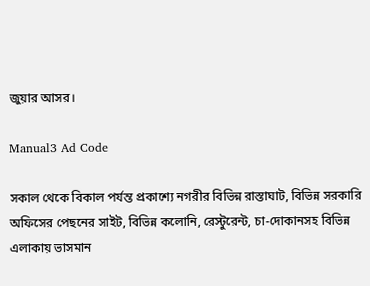জুয়ার আসর।

Manual3 Ad Code

সকাল থেকে বিকাল পর্যন্ত প্রকাশ্যে নগরীর বিভিন্ন রাস্তাঘাট, বিভিন্ন সরকারি অফিসের পেছনের সাইট, বিভিন্ন কলোনি, রেস্টুরেন্ট, চা-দোকানসহ বিভিন্ন এলাকায় ভাসমান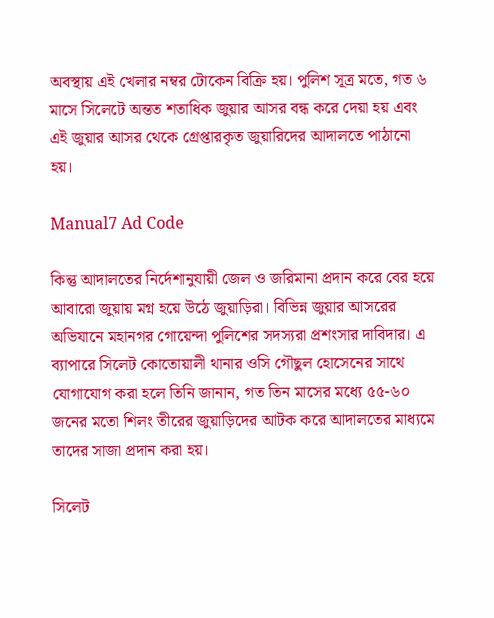অবস্থায় এই খেলার নম্বর টোকেন বিক্রি হয়। পুলিশ সূত্র মতে, গত ৬ মাসে সিলেটে অন্তত শতাধিক জুয়ার আসর বন্ধ করে দেয়া হয় এবং এই জুয়ার আসর থেকে গ্রেপ্তারকৃত জুয়ারিদের আদালতে পাঠানো হয়।

Manual7 Ad Code

কিন্তু আদালতের নির্দেশানুযায়ী জেল ও জরিমানা প্রদান করে বের হয়ে আবারো জুয়ায় মগ্ন হয়ে উঠে জুয়াড়িরা। বিভিন্ন জুয়ার আসরের অভিযানে মহানগর গোয়েন্দা পুলিশের সদস্যরা প্রশংসার দাবিদার। এ ব্যাপারে সিলেট কোতোয়ালী থানার ওসি গৌছুল হোসেনের সাথে যোগাযোগ করা হলে তিনি জানান, গত তিন মাসের মধ্যে ৫৫-৬০ জনের মতো শিলং তীরের জুয়াড়িদের আটক করে আদালতের মাধ্যমে তাদের সাজা প্রদান করা হয়।

সিলেট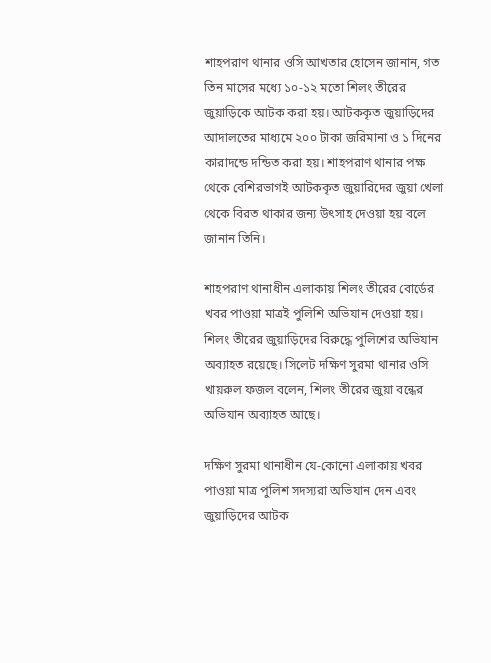শাহপরাণ থানার ওসি আখতার হোসেন জানান, গত তিন মাসের মধ্যে ১০-১২ মতো শিলং তীরের জুয়াড়িকে আটক করা হয়। আটককৃত জুয়াড়িদের আদালতের মাধ্যমে ২০০ টাকা জরিমানা ও ১ দিনের কারাদন্ডে দন্ডিত করা হয়। শাহপরাণ থানার পক্ষ থেকে বেশিরভাগই আটককৃত জুয়ারিদের জুয়া খেলা থেকে বিরত থাকার জন্য উৎসাহ দেওয়া হয় বলে জানান তিনি।

শাহপরাণ থানাধীন এলাকায় শিলং তীরের বোর্ডের খবর পাওয়া মাত্রই পুলিশি অভিযান দেওয়া হয়। শিলং তীরের জুয়াড়িদের বিরুদ্ধে পুলিশের অভিযান অব্যাহত রয়েছে। সিলেট দক্ষিণ সুরমা থানার ওসি খায়রুল ফজল বলেন, শিলং তীরের জুয়া বন্ধের অভিযান অব্যাহত আছে।

দক্ষিণ সুরমা থানাধীন যে-কোনো এলাকায় খবর পাওয়া মাত্র পুলিশ সদস্যরা অভিযান দেন এবং জুয়াড়িদের আটক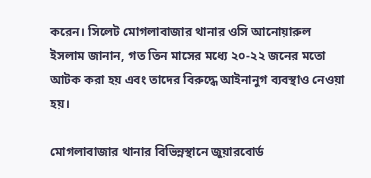করেন। সিলেট মোগলাবাজার থানার ওসি আনোয়ারুল ইসলাম জানান, গত তিন মাসের মধ্যে ২০-২২ জনের মতো আটক করা হয় এবং তাদের বিরুদ্ধে আইনানুগ ব্যবস্থাও নেওয়া হয়।

মোগলাবাজার থানার বিভিন্নস্থানে জুয়ারবোর্ড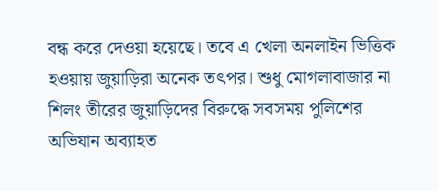বন্ধ করে দেওয়া হয়েছে। তবে এ খেলা অনলাইন ভিত্তিক হওয়ায় জুয়াড়িরা অনেক তৎপর। শুধু মোগলাবাজার না শিলং তীরের জুয়াড়িদের বিরুদ্ধে সবসময় পুলিশের অভিযান অব্যাহত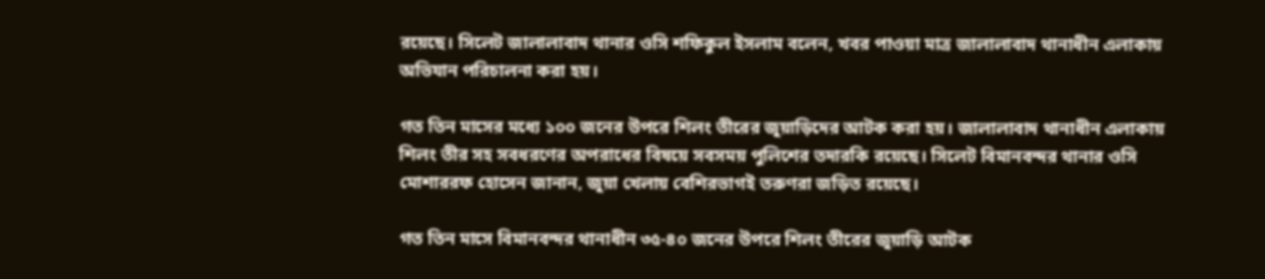রয়েছে। সিলেট জালালাবাদ থানার ওসি শফিকুল ইসলাম বলেন, খবর পাওয়া মাত্র জালালাবাদ থানাধীন এলাকায় অভিযান পরিচালনা করা হয়।

গত তিন মাসের মধ্যে ১০০ জনের উপরে শিলং তীরের জুয়াড়িদের আটক করা হয়। জালালাবাদ থানাধীন এলাকায় শিলং তীর সহ সবধরণের অপরাধের বিষয়ে সবসময় পুলিশের তদারকি রয়েছে। সিলেট বিমানবন্দর থানার ওসি মোশাররফ হোসেন জানান, জুয়া খেলায় বেশিরভাগই তরুণরা জড়িত রয়েছে।

গত তিন মাসে বিমানবন্দর থানাধীন ৩৫-৪০ জনের উপরে শিলং তীরের জুয়াড়ি আটক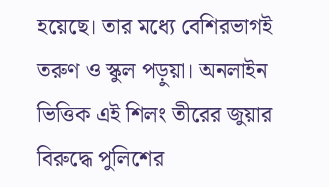হয়েছে। তার মধ্যে বেশিরভাগই তরুণ ও স্কুল পড়ুয়া। অনলাইন ভিত্তিক এই শিলং তীরের জুয়ার বিরুদ্ধে পুলিশের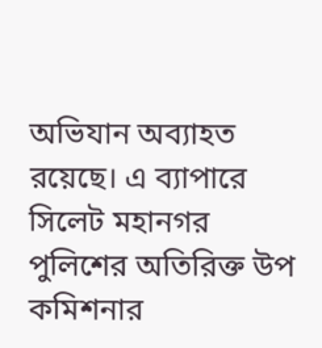অভিযান অব্যাহত রয়েছে। এ ব্যাপারে সিলেট মহানগর পুলিশের অতিরিক্ত উপ কমিশনার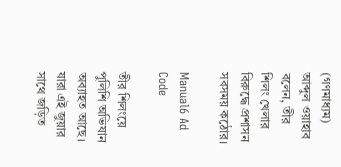(গণমাধ্যম) আব্দুল ওয়াহাব বলেন, তীর শিলং খেলার বিরুদ্ধে প্রশাসন সবসময় কঠোর।

Manual6 Ad Code

তীর শিলংয়ে পুলিশি অভিযান অব্যাহত আছে। যারা এই জুয়ার সাথে জড়িত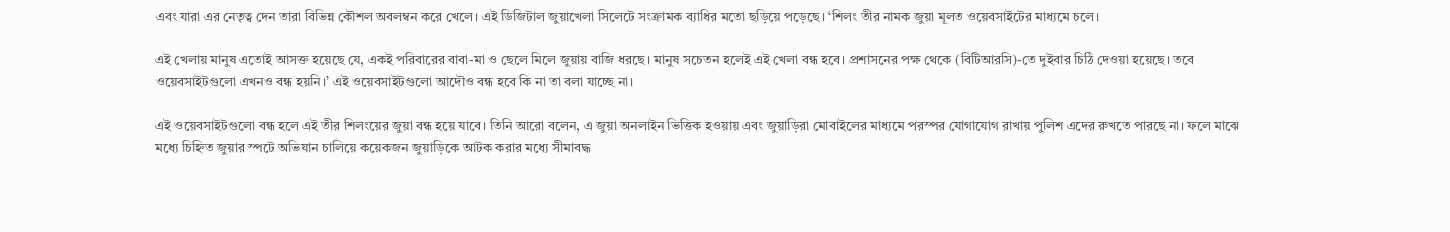এবং যারা এর নেতৃত্ব দেন তারা বিভিন্ন কৌশল অবলম্বন করে খেলে। এই ডিজিটাল জুয়াখেলা সিলেটে সংক্রামক ব্যাধির মতো ছড়িয়ে পড়েছে। ‘শিলং তীর নামক জুয়া মূলত ওয়েবসাইটের মাধ্যমে চলে।

এই খেলায় মানুষ এতোই আসক্ত হয়েছে যে, একই পরিবারের বাবা-মা ও ছেলে মিলে জুয়ায় বাজি ধরছে। মানুষ সচেতন হলেই এই খেলা বন্ধ হবে। প্রশাসনের পক্ষ থেকে (বিটিআরসি)-তে দুইবার চিঠি দেওয়া হয়েছে। তবে ওয়েবসাইটগুলো এখনও বন্ধ হয়নি।’ এই ওয়েবসাইটগুলো আদৌও বন্ধ হবে কি না তা বলা যাচ্ছে না।

এই ওয়েবসাইটগুলো বন্ধ হলে এই তীর শিলংয়ের জুয়া বন্ধ হয়ে যাবে। তিনি আরো বলেন, এ জুয়া অনলাইন ভিত্তিক হওয়ায় এবং জুয়াড়িরা মোবাইলের মাধ্যমে পরস্পর যোগাযোগ রাখায় পুলিশ এদের রুখতে পারছে না। ফলে মাঝে মধ্যে চিহ্নিত জুয়ার স্পটে অভিযান চালিয়ে কয়েকজন জুয়াড়িকে আটক করার মধ্যে সীমাবদ্ধ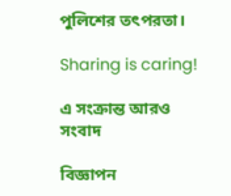পুলিশের তৎপরতা।

Sharing is caring!

এ সংক্রান্ত আরও সংবাদ

বিজ্ঞাপন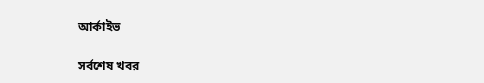আর্কাইভ

সর্বশেষ খবর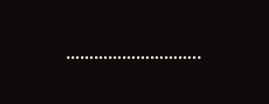………………………..